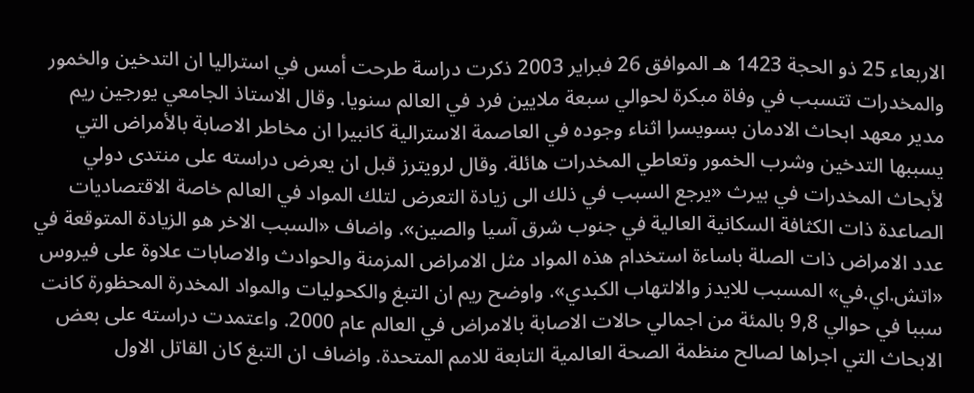الاربعاء 25 ذو الحجة 1423 هـ الموافق 26 فبراير 2003 ذكرت دراسة طرحت أمس في استراليا ان التدخين والخمور والمخدرات تتسبب في وفاة مبكرة لحوالي سبعة ملايين فرد في العالم سنويا. وقال الاستاذ الجامعي يورجين ريم مدير معهد ابحاث الادمان بسويسرا اثناء وجوده في العاصمة الاسترالية كانبيرا ان مخاطر الاصابة بالأمراض التي يسببها التدخين وشرب الخمور وتعاطي المخدرات هائلة. وقال لرويترز قبل ان يعرض دراسته على منتدى دولي لأبحاث المخدرات في بيرث «يرجع السبب في ذلك الى زيادة التعرض لتلك المواد في العالم خاصة الاقتصاديات الصاعدة ذات الكثافة السكانية العالية في جنوب شرق آسيا والصين». واضاف «السبب الاخر هو الزيادة المتوقعة في عدد الامراض ذات الصلة باساءة استخدام هذه المواد مثل الامراض المزمنة والحوادث والاصابات علاوة على فيروس «اتش.اي.في» المسبب للايدز والالتهاب الكبدي». واوضح ريم ان التبغ والكحوليات والمواد المخدرة المحظورة كانت سببا في حوالي 9,8 بالمئة من اجمالي حالات الاصابة بالامراض في العالم عام 2000. واعتمدت دراسته على بعض الابحاث التي اجراها لصالح منظمة الصحة العالمية التابعة للامم المتحدة. واضاف ان التبغ كان القاتل الاول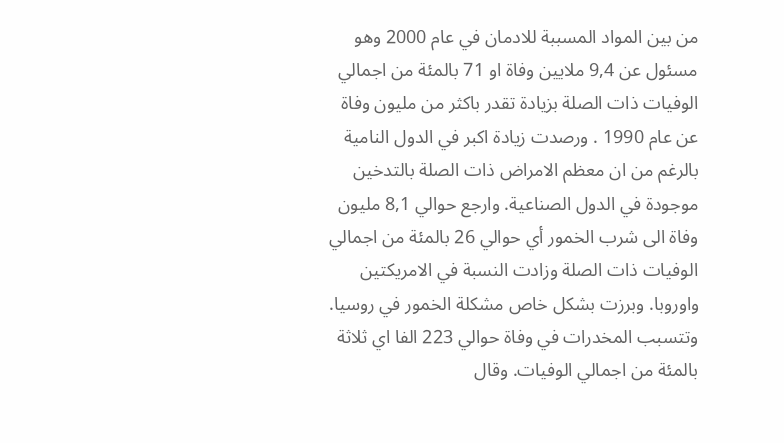من بين المواد المسببة للادمان في عام 2000 وهو مسئول عن 9,4 ملايين وفاة او 71 بالمئة من اجمالي الوفيات ذات الصلة بزيادة تقدر باكثر من مليون وفاة عن عام 1990 . ورصدت زيادة اكبر في الدول النامية بالرغم من ان معظم الامراض ذات الصلة بالتدخين موجودة في الدول الصناعية. وارجع حوالي 8,1 مليون وفاة الى شرب الخمور أي حوالي 26 بالمئة من اجمالي الوفيات ذات الصلة وزادت النسبة في الامريكتين واوروبا. وبرزت بشكل خاص مشكلة الخمور في روسيا. وتتسبب المخدرات في وفاة حوالي 223 الفا اي ثلاثة بالمئة من اجمالي الوفيات. وقال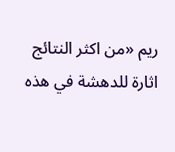ريم «من اكثر النتائج اثارة للدهشة في هذه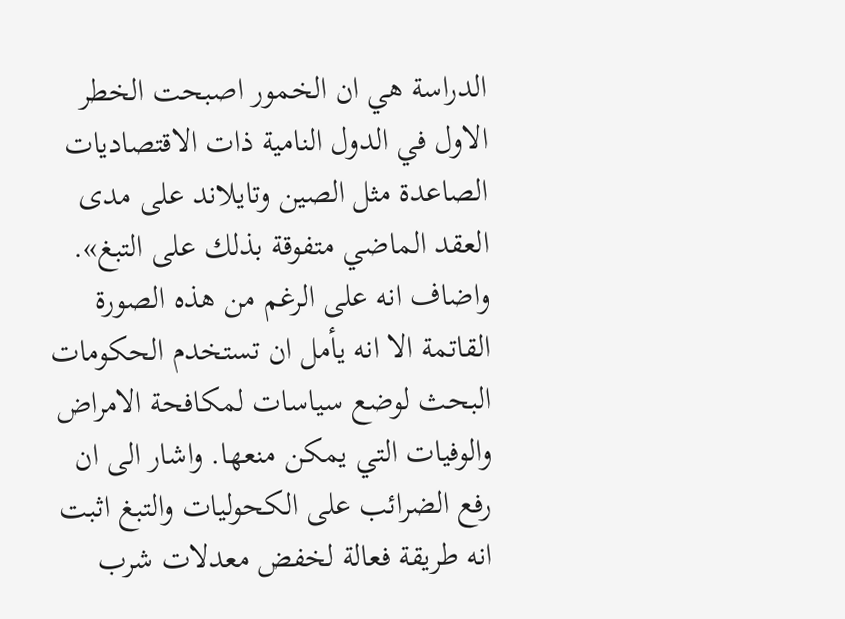الدراسة هي ان الخمور اصبحت الخطر الاول في الدول النامية ذات الاقتصاديات الصاعدة مثل الصين وتايلاند على مدى العقد الماضي متفوقة بذلك على التبغ». واضاف انه على الرغم من هذه الصورة القاتمة الا انه يأمل ان تستخدم الحكومات البحث لوضع سياسات لمكافحة الامراض والوفيات التي يمكن منعها. واشار الى ان رفع الضرائب على الكحوليات والتبغ اثبت انه طريقة فعالة لخفض معدلات شرب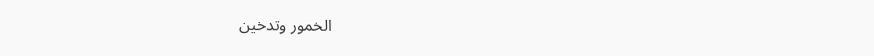الخمور وتدخين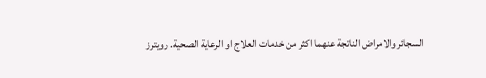السجائر والامراض الناتجة عنهما اكثر من خدمات العلاج او الرعاية الصحية. رويترز